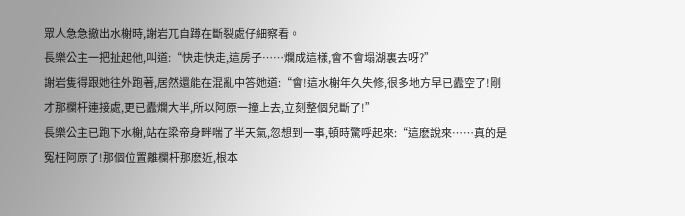眾人急急撤出水榭時,謝岩兀自蹲在斷裂處仔細察看。
長樂公主一把扯起他,叫道:“快走快走,這房子……爛成這樣,會不會塌湖裏去呀?”
謝岩隻得跟她往外跑著,居然還能在混亂中答她道:“會!這水榭年久失修,很多地方早已蠹空了!剛才那欄杆連接處,更已蠹爛大半,所以阿原一撞上去,立刻整個兒斷了!”
長樂公主已跑下水榭,站在梁帝身畔喘了半天氣,忽想到一事,頓時驚呼起來:“這麽說來……真的是冤枉阿原了!那個位置離欄杆那麽近,根本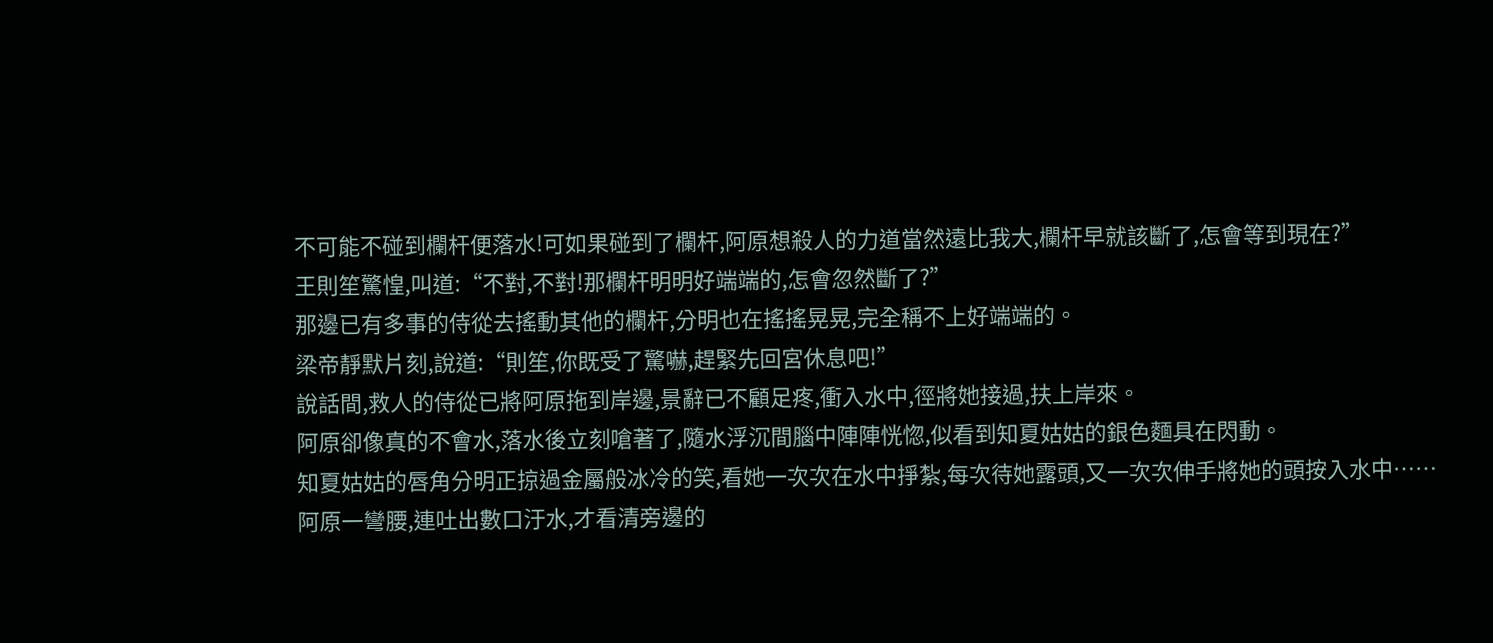不可能不碰到欄杆便落水!可如果碰到了欄杆,阿原想殺人的力道當然遠比我大,欄杆早就該斷了,怎會等到現在?”
王則笙驚惶,叫道:“不對,不對!那欄杆明明好端端的,怎會忽然斷了?”
那邊已有多事的侍從去搖動其他的欄杆,分明也在搖搖晃晃,完全稱不上好端端的。
梁帝靜默片刻,說道:“則笙,你既受了驚嚇,趕緊先回宮休息吧!”
說話間,救人的侍從已將阿原拖到岸邊,景辭已不顧足疼,衝入水中,徑將她接過,扶上岸來。
阿原卻像真的不會水,落水後立刻嗆著了,隨水浮沉間腦中陣陣恍惚,似看到知夏姑姑的銀色麵具在閃動。
知夏姑姑的唇角分明正掠過金屬般冰冷的笑,看她一次次在水中掙紮,每次待她露頭,又一次次伸手將她的頭按入水中……
阿原一彎腰,連吐出數口汙水,才看清旁邊的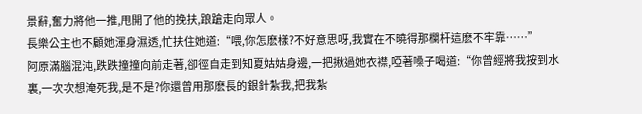景辭,奮力將他一推,甩開了他的挽扶,踉蹌走向眾人。
長樂公主也不顧她渾身濕透,忙扶住她道:“喂,你怎麽樣?不好意思呀,我實在不曉得那欄杆這麽不牢靠……”
阿原滿腦混沌,跌跌撞撞向前走著,卻徑自走到知夏姑姑身邊,一把揪過她衣襟,啞著嗓子喝道:“你曾經將我按到水裏,一次次想淹死我,是不是?你還曾用那麽長的銀針紮我,把我紮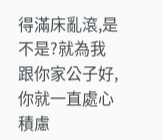得滿床亂滾,是不是?就為我跟你家公子好,你就一直處心積慮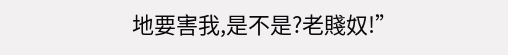地要害我,是不是?老賤奴!”